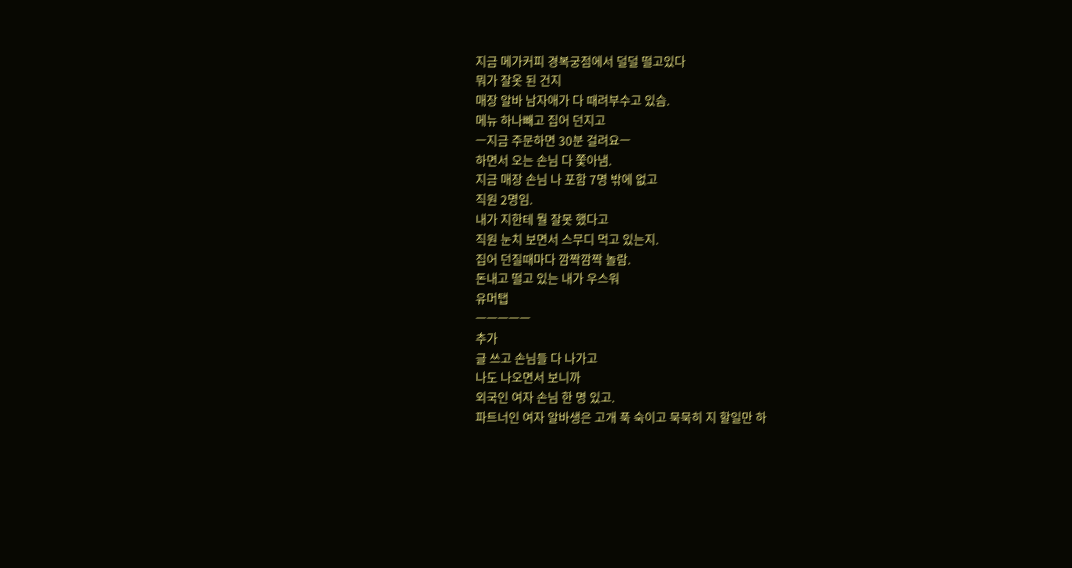지금 메가커피 경복궁점에서 덜덜 떨고있다
뭐가 잘옷 된 건지
매장 알바 남자애가 다 때려부수고 있슴.
메뉴 하나빼고 집어 던지고
ㅡ지금 주문하면 30분 걸려요ㅡ
하면서 오는 손님 다 쫓아냄.
지금 매장 손님 나 포함 7명 밖에 없고
직원 2명임.
내가 지한테 뭘 잘못 했다고
직원 눈치 보면서 스무디 먹고 있는지.
집어 던질때마다 깜짝깜짝 놀람.
돈내고 떨고 있는 내가 우스워
유머탭
ㅡㅡㅡㅡㅡ
추가
글 쓰고 손님들 다 나가고
나도 나오면서 보니까
외국인 여자 손님 한 명 있고.
파트너인 여자 알바생은 고개 푹 숙이고 묵묵히 지 할일만 하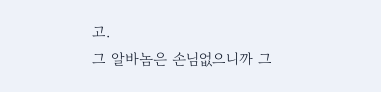고.
그 알바놈은 손님없으니까 그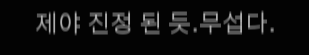제야 진정 된 듯.무섭다.